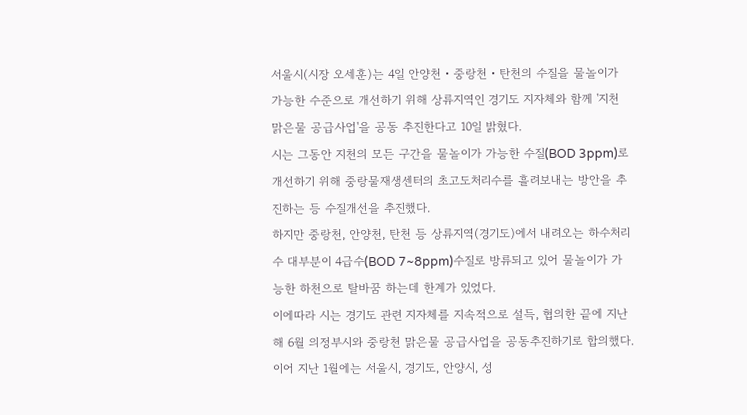서울시(시장 오세훈)는 4일 안양천・중랑천・탄천의 수질을 물놀이가 가능한 수준으로 개선하기 위해 상류지역인 경기도 지자체와 함께 '지천 맑은물 공급사업'을 공동 추진한다고 10일 밝혔다.
시는 그동안 지천의 모든 구간을 물놀이가 가능한 수질(BOD 3ppm)로 개선하기 위해 중랑물재생센터의 초고도처리수를 흘려보내는 방안을 추진하는 등 수질개선을 추진했다.
하지만 중랑천, 안양천, 탄천 등 상류지역(경기도)에서 내려오는 하수처리수 대부분이 4급수(BOD 7~8ppm)수질로 방류되고 있어 물놀이가 가능한 하천으로 탈바꿈 하는데 한계가 있었다.
이에따라 시는 경기도 관련 지자체를 지속적으로 설득, 협의한 끝에 지난해 6월 의정부시와 중랑천 맑은물 공급사업을 공동추진하기로 합의했다. 이어 지난 1월에는 서울시, 경기도, 안양시, 성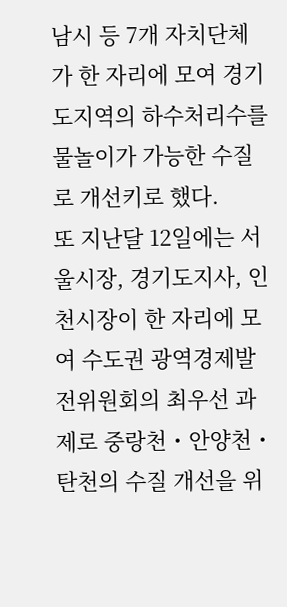남시 등 7개 자치단체가 한 자리에 모여 경기도지역의 하수처리수를 물놀이가 가능한 수질로 개선키로 했다.
또 지난달 12일에는 서울시장, 경기도지사, 인천시장이 한 자리에 모여 수도권 광역경제발전위원회의 최우선 과제로 중랑천・안양천・탄천의 수질 개선을 위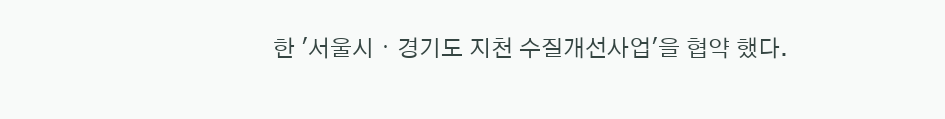한 '서울시・경기도 지천 수질개선사업'을 협약 했다.